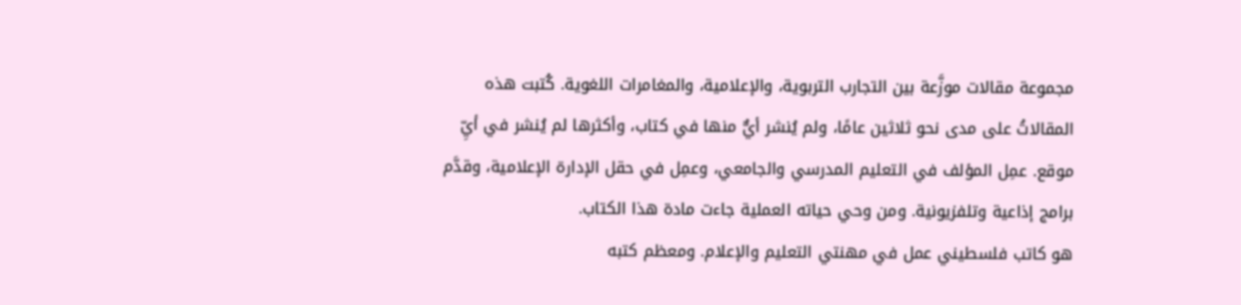مجموعة مقالات موزَّعة بين التجارب التربوية، والإعلامية، والمغامرات اللغوية. كُتبت هذه المقالاتُ على مدى نحو ثلاثين عامًا، ولم يُنشر أيٌّ منها في كتاب، وأكثرها لم يُنشر في أيِّ موقع. عمِل المؤلف في التعليم المدرسي والجامعي، وعمِل في حقل الإدارة الإعلامية، وقدَّم برامج إذاعية وتلفزيونية. ومن وحي حياته العملية جاءت مادة هذا الكتاب.
هو كاتب فلسطيني عمل في مهنتي التعليم والإعلام. ومعظم كتبه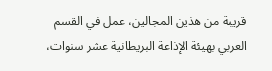قريبة من هذين المجالين، عمل في القسم العربي بهيئة الإذاعة البريطانية عشر سنوات،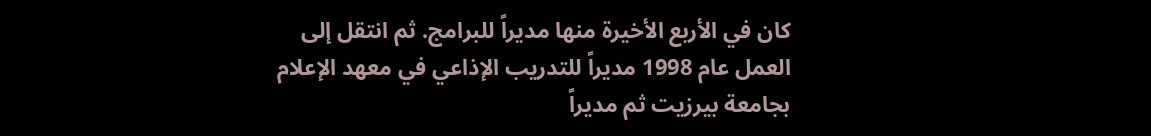كان في الأربع الأخيرة منها مديراً للبرامج. ثم انتقل إلى العمل عام 1998 مديراً للتدريب الإذاعي في معهد الإعلام بجامعة بيرزيت ثم مديراً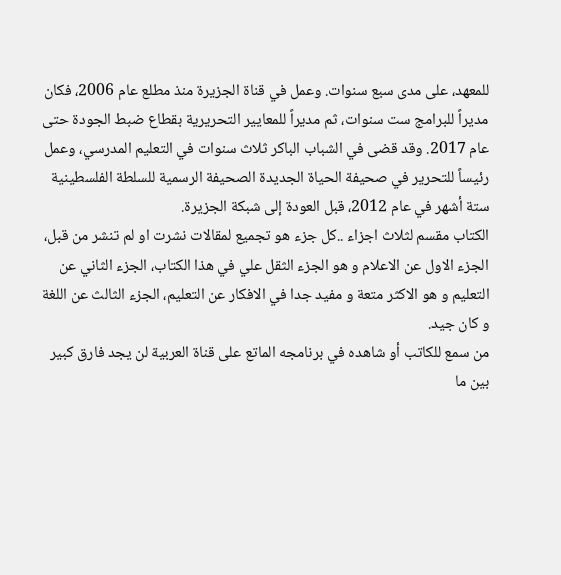للمعهد، على مدى سبع سنوات. وعمل في قناة الجزيرة منذ مطلع عام 2006، فكان مديراً للبرامج ست سنوات، ثم مديراً للمعايير التحريرية بقطاع ضبط الجودة حتى عام 2017. وقد قضى في الشباب الباكر ثلاث سنوات في التعليم المدرسي، وعمل رئيساً للتحرير في صحيفة الحياة الجديدة الصحيفة الرسمية للسلطة الفلسطينية ستة أشهر في عام 2012، قبل العودة إلى شبكة الجزيرة.
الكتاب مقسم لثلاث اجزاء ..كل جزء هو تجميع لمقالات نشرت او لم تنشر من قبل، الجزء الاول عن الاعلام و هو الجزء الثقل علي في هذا الكتاب، الجزء الثاني عن التعليم و هو الاكثر متعة و مفيد جدا في الافكار عن التعليم، الجزء الثالث عن اللغة و كان جيد.
من سمع للكاتب أو شاهده في برنامجه الماتع على قناة العربية لن يجد فارق كبير بين ما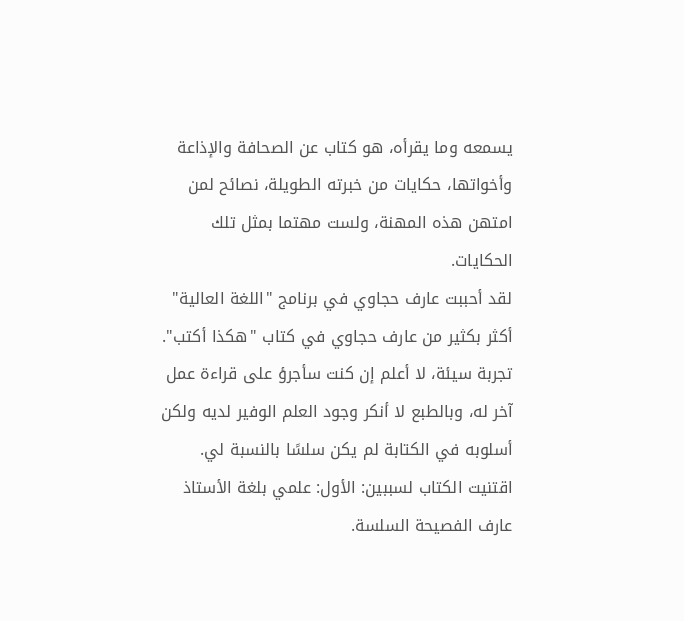يسمعه وما يقرأه، هو كتاب عن الصحافة والإذاعة وأخواتها، حكايات من خبرته الطويلة، نصائح لمن امتهن هذه المهنة، ولست مهتما بمثل تلك الحكايات.
لقد أحببت عارف حجاوي في برنامج "اللغة العالية" أكثر بكثير من عارف حجاوي في كتاب "هكذا أكتب". تجربة سيئة، لا أعلم إن كنت سأجرؤ على قراءة عمل آخر له، وبالطبع لا أنكر وجود العلم الوفير لديه ولكن أسلوبه في الكتابة لم يكن سلسًا بالنسبة لي.
اقتنيت الكتاب لسببين: الأول: علمي بلغة الأستاذ عارف الفصيحة السلسة.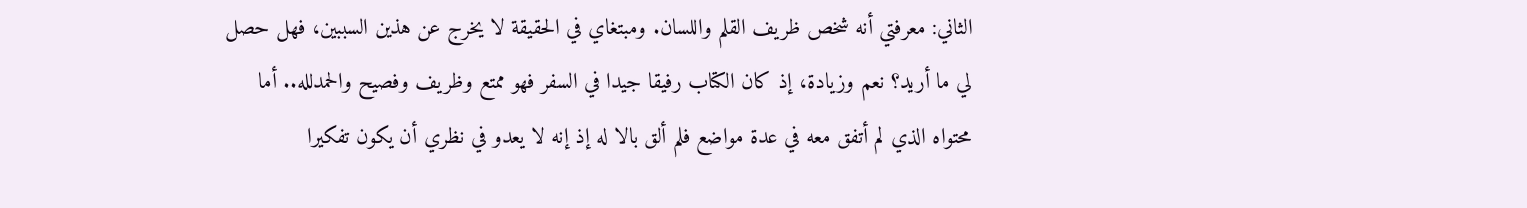الثاني: معرفتي أنه شخص ظريف القلم واللسان. ومبتغاي في الحقيقة لا يخرج عن هذين السببين، فهل حصل لي ما أريد؟ نعم وزيادة، إذ كان الكتاب رفيقا جيدا في السفر فهو ممتع وظريف وفصيح والحمدلله.. أما محتواه الذي لم أتفق معه في عدة مواضع فلم ألق بالا له إذ إنه لا يعدو في نظري أن يكون تفكيرا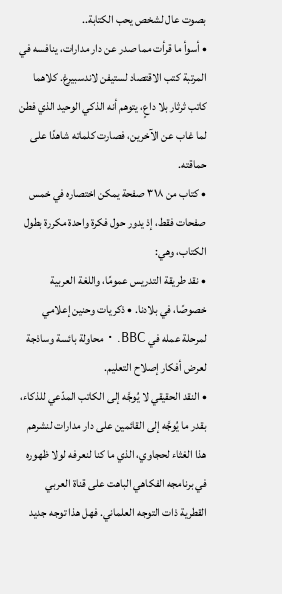بصوت عال لشخص يحب الكتابة..
• أسوأ ما قرأت مما صدر عن دار مدارات، ينافسه في المرتبة كتب الاقتصاد لستيفن لاندسبيرغ. كلاهما كاتب ثرثار بلا داعٍ، يتوهم أنه الذكي الوحيد الذي فطن لما غاب عن الآخرين، فصارت كلماته شاهدًا على حماقته.
• كتاب من ٣١٨ صفحة يمكن اختصاره في خمس صفحات فقط، إذ يدور حول فكرة واحدة مكررة بطول الكتاب، وهي:
• نقد طريقة التدريس عمومًا، واللغة العربية خصوصًا، في بلادنا. • ذكريات وحنين إعلامي لمرحلة عمله في BBC. • محاولة بائسة وساذجة لعرض أفكار إصلاح التعليم.
• النقد الحقيقي لا يُوجَّه إلى الكاتب المدّعي للذكاء، بقدر ما يُوجَّه إلى القائمين على دار مدارات لنشرهم هذا الغثاء لحجاوي، الذي ما كنا لنعرفه لولا ظهوره في برنامجه الفكاهي الباهت على قناة العربي القطرية ذات التوجه العلماني. فهل هذا توجه جديد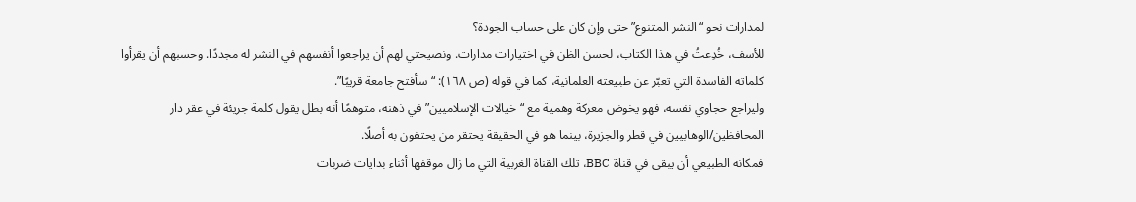لمدارات نحو “النشر المتنوع” حتى وإن كان على حساب الجودة؟
للأسف، خُدِعتُ في هذا الكتاب، لحسن الظن في اختيارات مدارات. ونصيحتي لهم أن يراجعوا أنفسهم في النشر له مجددًا. وحسبهم أن يقرأوا كلماته الفاسدة التي تعبّر عن طبيعته العلمانية، كما في قوله (ص ١٦٨): “سأفتح جامعة قريبًا”.
وليراجع حجاوي نفسه، فهو يخوض معركة وهمية مع “خيالات الإسلاميين” في ذهنه، متوهمًا أنه بطل يقول كلمة جريئة في عقر دار المحافظين/الوهابيين في قطر والجزيرة، بينما هو في الحقيقة يحتقر من يحتفون به أصلًا.
فمكانه الطبيعي أن يبقى في قناة BBC، تلك القناة الغربية التي ما زال موقفها أثناء بدايات ضربات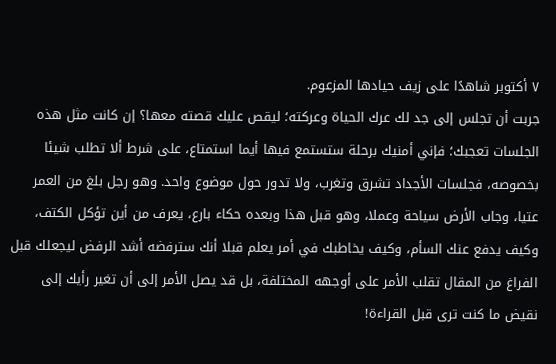٧ أكتوبر شاهدًا على زيف حيادها المزعوم.
جربت أن تجلس إلى جد لك عرك الحياة وعركته؛ ليقص عليك قصته معها؟ إن كانت مثل هذه الجلسات تعجبك؛ فإني أمنيك برحلة ستستمع فيها أيما استمتاع، على شرط ألا تطلب شيئا بخصوصه، فجلسات الأجداد تشرق وتغرب، ولا تدور حول موضوع واحد. وهو رجل بلغ من العمر عتيا، وجاب الأرض سياحة وعملا، وهو قبل هذا وبعده حكاء بارع، يعرف من أين تؤكل الكتف، وكيف يدفع عنك السأم، وكيف يخاطبك في أمر يعلم قبلا أنك سترفضه أشد الرفض ليجعلك قبل الفراغ من المقال تقلب الأمر على أوجهه المختلفة، بل قد يصل الأمر إلى أن تغير رأيك إلى نقيض ما كنت ترى قبل القراءة!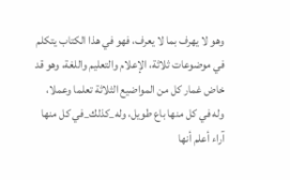وهو لا يهرف بما لا يعرف، فهو في هذا الكتاب يتكلم في موضوعات ثلاثة، الإعلام والتعليم واللغة، وهو قد خاض غمار كل من المواضيع الثلاثة تعلما وعملا، وله في كل منها باع طويل، وله_كذلك_في كل منها آراء أعلم أنها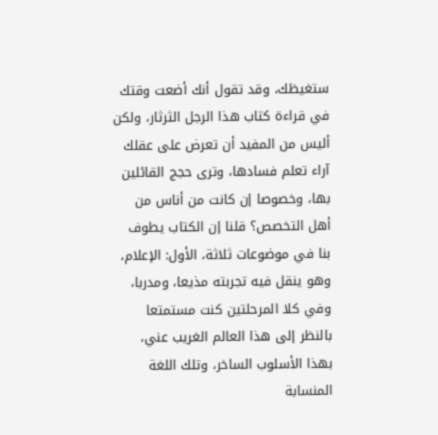ستغيظك، وقد تقول أنك أضعت وقتك في قراءة كتاب هذا الرجل الثرثار، ولكن أليس من المفيد أن تعرض على عقلك آراء تعلم فسادها، وترى حجج القائلين بها، وخصوصا إن كانت من أناس من أهل التخصص؟ قلنا إن الكتاب يطوف بنا في موضوعات ثلاثة، الأول: الإعلام، وهو ينقل فيه تجربته مذيعا، ومدربا، وفي كلا المرحلتين كنت مستمتعا بالنظر إلى هذا العالم الغريب عني، بهذا الأسلوب الساخر، وتلك اللغة المنسابة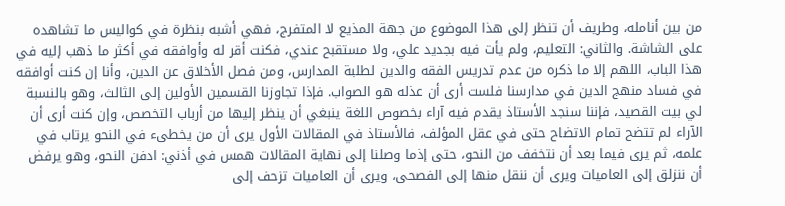من بين أنامله، وطريف أن تنظر إلى هذا الموضوع من جهة المذيع لا المتفرج، فهي أشبه بنظرة في كواليس ما تشاهده على الشاشة. والثاني: التعليم، ولم يأت فيه بجديد علي، ولا مستقبح عندي، فكنت أقر له وأوافقه في أكثر ما ذهب إليه في هذا الباب، اللهم إلا ما ذكره من عدم تدريس الفقه والدين لطلبة المدارس، ومن فصل الأخلاق عن الدين، وأنا إن كنت أوافقه في فساد منهج الدين في مدارسنا فلست أرى أن عذله هو الصواب. فإذا تجاوزنا القسمين الأولين إلى الثالث، وهو بالنسبة لي بيت القصيد، فإننا سنجد الأستاذ يقدم فيه آراء بخصوص اللغة ينبغي أن ينظر إليها من أرباب التخصص، وإن كنت أرى أن الآراء لم تتضح تمام الاتضاح حتى في عقل المؤلف، فالأستاذ في المقالات الأول يرى أن من يخطىء في النحو يرتاب في علمه، ثم يرى فيما بعد أن نتخفف من النحو، حتى إذما وصلنا إلى نهاية المقالات همس في أذني: ادفن النحو، وهو يرفض أن ننزلق إلى العاميات ويرى أن ننقل منها إلى الفصحى، ويرى أن العاميات تزحف إلى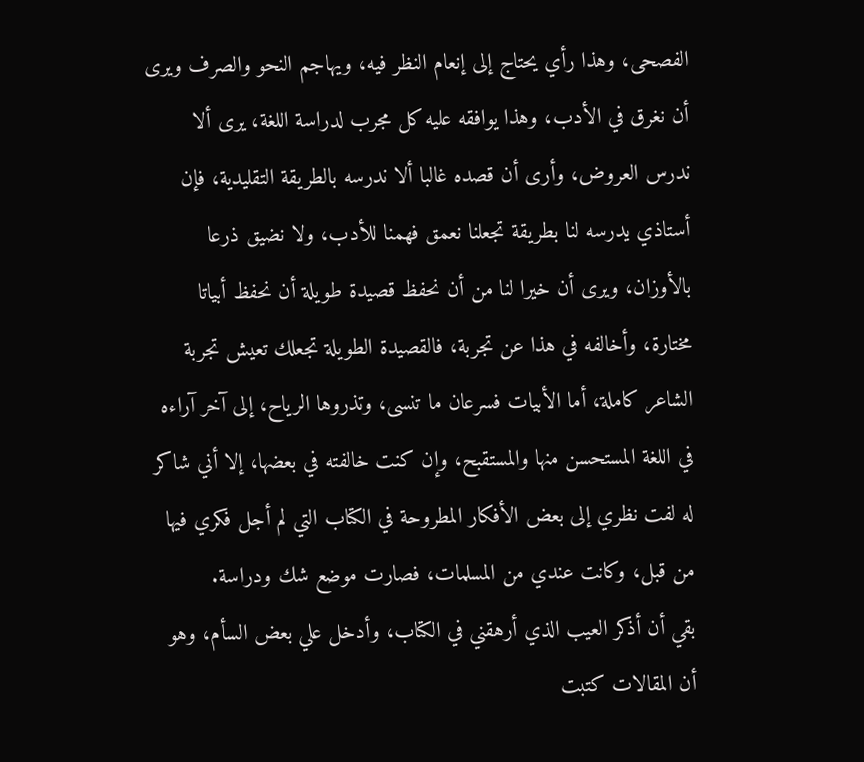الفصحى، وهذا رأي يحتاج إلى إنعام النظر فيه، ويهاجم النحو والصرف ويرى أن نغرق في الأدب، وهذا يوافقه عليه كل مجرب لدراسة اللغة، يرى ألا ندرس العروض، وأرى أن قصده غالبا ألا ندرسه بالطريقة التقليدية، فإن أستاذي يدرسه لنا بطريقة تجعلنا نعمق فهمنا للأدب، ولا نضيق ذرعا بالأوزان، ويرى أن خيرا لنا من أن نحفظ قصيدة طويلة أن نحفظ أبياتا مختارة، وأخالفه في هذا عن تجربة، فالقصيدة الطويلة تجعلك تعيش تجربة الشاعر كاملة، أما الأبيات فسرعان ما تنسى، وتذروها الرياح، إلى آخر آراءه في اللغة المستحسن منها والمستقبح، وإن كنت خالفته في بعضها، إلا أني شاكر له لفت نظري إلى بعض الأفكار المطروحة في الكتاب التي لم أجل فكري فيها من قبل، وكانت عندي من المسلمات، فصارت موضع شك ودراسة.
بقي أن أذكر العيب الذي أرهقني في الكتاب، وأدخل علي بعض السأم، وهو أن المقالات كتبت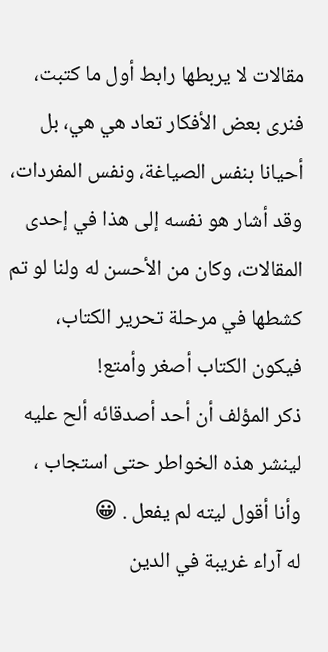مقالات لا يربطها رابط أول ما كتبت، فنرى بعض الأفكار تعاد هي هي، بل أحيانا بنفس الصياغة، ونفس المفردات، وقد أشار هو نفسه إلى هذا في إحدى المقالات، وكان من الأحسن له ولنا لو تم كشطها في مرحلة تحرير الكتاب، فيكون الكتاب أصغر وأمتع!
ذكر المؤلف أن أحد أصدقائه ألح عليه لينشر هذه الخواطر حتى استجاب ، وأنا أقول ليته لم يفعل . 😀
له آراء غريبة في الدين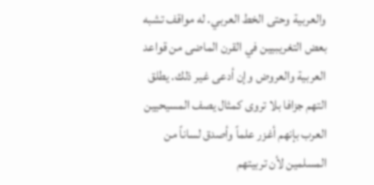والعربية وحتى الخط العربي. له مواقف تشبه بعض التغريبيين في القرن الماضى من قواعد العربية والعروض وإن أدعى غير ذلك. يطلق التهم جزافا بلا تروى كمثال يصف المسيحيين العرب بإنهم أغزر علماً وأصدق لساناً من المسلمين لأن تربيتهم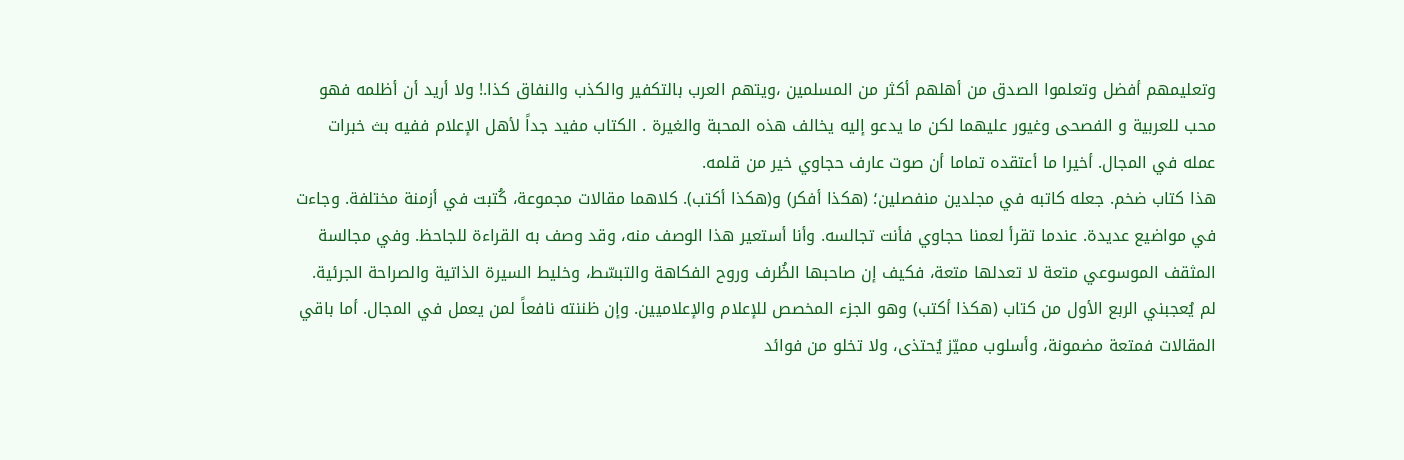وتعليمهم أفضل وتعلموا الصدق من أهلهم أكثر من المسلمين ،ويتهم العرب بالتكفير والكذب والنفاق كذا.! ولا أريد أن أظلمه فهو محب للعربية و الفصحى وغيور عليهما لكن ما يدعو إليه يخالف هذه المحبة والغيرة . الكتاب مفيد جداً لأهل الإعلام ففيه بث خبرات عمله في المجال. أخيرا ما أعتقده تماما أن صوت عارف حجاوي خير من قلمه.
هذا كتاب ضخم. جعله كاتبه في مجلدين منفصلين؛ (هكذا أفكر) و(هكذا أكتب). كلاهما مقالات مجموعة، كُتبت في أزمنة مختلفة. وجاءت في مواضيع عديدة. عندما تقرأ لعمنا حجاوي فأنت تجالسه. وأنا أستعير هذا الوصف منه، وقد وصف به القراءة للجاحظ. وفي مجالسة المثقف الموسوعي متعة لا تعدلها متعة، فكيف إن صاحبها الظُرف وروح الفكاهة والتبسّط، وخليط السيرة الذاتية والصراحة الجرئية. لم يُعجبني الربع الأول من كتاب (هكذا أكتب) وهو الجزء المخصص للإعلام والإعلاميين. وإن ظننته نافعاً لمن يعمل في المجال. أما باقي المقالات فمتعة مضمونة، وأسلوب مميّز يُحتذى، ولا تخلو من فوائد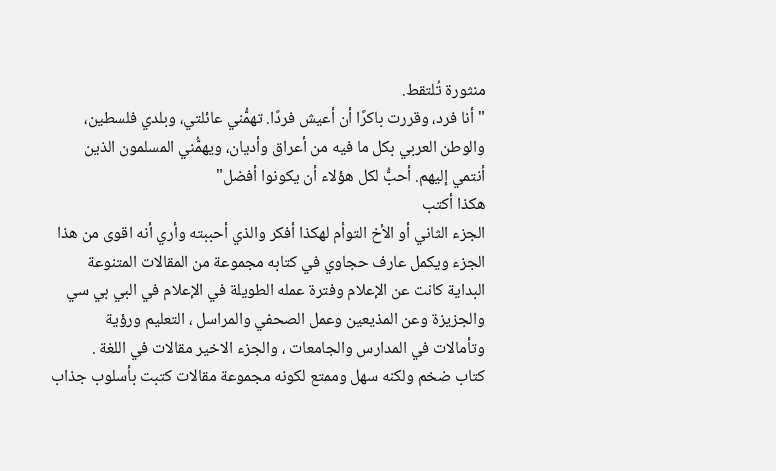منثورة تُلتقط.
"أنا فرد، وقررت باكرًا أن أعيش فردًا. تهمُّني عائلتي، وبلدي فلسطين، والوطن العربي بكل ما فيه من أعراق وأديان، ويهمُّني المسلمون الذين أنتمي إليهم. أحبُّ لكل هؤلاء أن يكونوا أفضل"
هكذا أكتب
الجزء الثاني أو الأخ التوأم لهكذا أفكر والذي أحببته وأري أنه اقوى من هذا الجزء ويكمل عارف حجاوي في كتابه مجموعة من المقالات المتنوعة البداية كانت عن الإعلام وفترة عمله الطويلة في الإعلام في البي بي سي والجزيزة وعن المذيعين وعمل الصحفي والمراسل ، التعليم ورؤية وتأمالات في المدارس والجامعات ، والجزء الاخير مقالات في اللغة .
كتاب ضخم ولكنه سهل وممتع لكونه مجموعة مقالات كتبت بأسلوب جذاب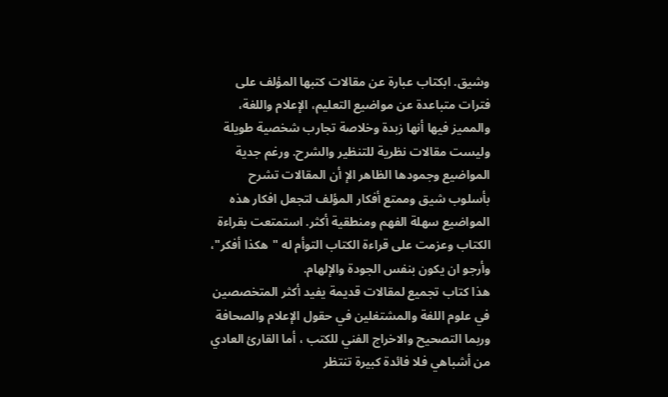وشيق. ابكتاب عبارة عن مقالات كتبها المؤلف على فترات متباعدة عن مواضيع التعليم، الإعلام واللغة، والمميز فيها أنها زبدة وخلاصة تجارب شخصية طويلة وليست مقالات نظرية للتنظير والشرح. ورغم جدية المواضيع وجمودها الظاهر الإ أن المقالات تشرح بأسلوب شيق وممتع أفكار المؤلف لتجعل افكار هذه المواضيع سهلة الفهم ومنطقية أكثر. استمتعت بقراءة الكتاب وعزمت على قراءة الكتاب التوأم له "هكذا أفكر"، وأرجو ان يكون بنفس الجودة والإلهام.
هذا كتاب تجميع لمقالات قديمة يفيد أكثر المتخصصين في علوم اللغة والمشتغلين في حقول الإعلام والصحافة وربما التصحيح والاخراج الفني للكتب ، أما القارئ العادي من أشباهي فلا فائدة كبيرة تنتظر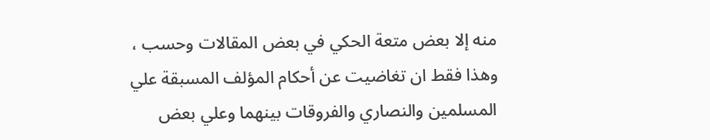منه إلا بعض متعة الحكي في بعض المقالات وحسب ، وهذا فقط ان تغاضيت عن أحكام المؤلف المسبقة علي المسلمين والنصاري والفروقات بينهما وعلي بعض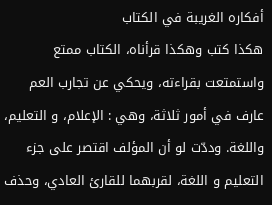أفكاره الغريبة في الكتاب
هكذا كتب وهكذا قرأناه، الكتاب ممتع واستمتعت بقراءته، ويحكي عن تجارب العم عارف في أمور ثلاثة، وهي : الإعلام، و التعليم، واللغة. وددّت لو أن المؤلف اقتصر على جزء التعليم و اللغة، لقربهما للقارئ العادي، وحذف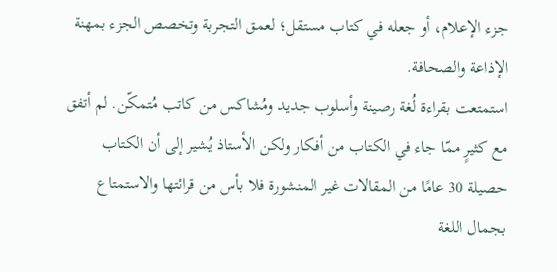جزء الإعلام، أو جعله في كتاب مستقل؛ لعمق التجربة وتخصص الجزء بمهنة الإذاعة والصحافة.
استمتعت بقراءة لُغة رصينة وأسلوب جديد ومُشاكس من كاتب مُتمكّن. لم أتفق مع كثيرٍ ممّا جاء في الكتاب من أفكار ولكن الأستاذ يُشير إلى أن الكتاب حصيلة 30 عامًا من المقالات غير المنشورة فلا بأس من قرائتها والاستمتاع بجمال اللغة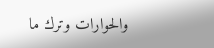والحوارات وترك ما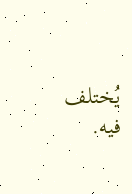يُختلف فيه.